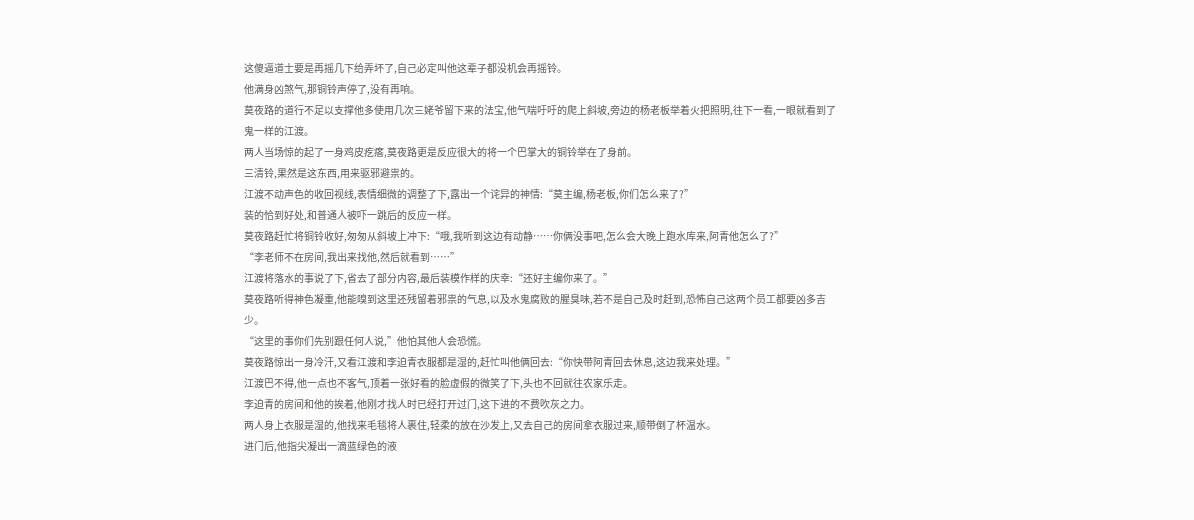这傻逼道士要是再摇几下给弄坏了,自己必定叫他这辈子都没机会再摇铃。
他满身凶煞气,那铜铃声停了,没有再响。
莫夜路的道行不足以支撑他多使用几次三姥爷留下来的法宝,他气喘吁吁的爬上斜坡,旁边的杨老板举着火把照明,往下一看,一眼就看到了鬼一样的江渡。
两人当场惊的起了一身鸡皮疙瘩,莫夜路更是反应很大的将一个巴掌大的铜铃举在了身前。
三清铃,果然是这东西,用来驱邪避祟的。
江渡不动声色的收回视线,表情细微的调整了下,露出一个诧异的神情:“莫主编,杨老板,你们怎么来了?”
装的恰到好处,和普通人被吓一跳后的反应一样。
莫夜路赶忙将铜铃收好,匆匆从斜坡上冲下:“哦,我听到这边有动静……你俩没事吧,怎么会大晚上跑水库来,阿青他怎么了?”
“李老师不在房间,我出来找他,然后就看到……”
江渡将落水的事说了下,省去了部分内容,最后装模作样的庆幸:“还好主编你来了。”
莫夜路听得神色凝重,他能嗅到这里还残留着邪祟的气息,以及水鬼腐败的腥臭味,若不是自己及时赶到,恐怖自己这两个员工都要凶多吉少。
“这里的事你们先别跟任何人说,”他怕其他人会恐慌。
莫夜路惊出一身冷汗,又看江渡和李迫青衣服都是湿的,赶忙叫他俩回去:“你快带阿青回去休息,这边我来处理。”
江渡巴不得,他一点也不客气,顶着一张好看的脸虚假的微笑了下,头也不回就往农家乐走。
李迫青的房间和他的挨着,他刚才找人时已经打开过门,这下进的不费吹灰之力。
两人身上衣服是湿的,他找来毛毯将人裹住,轻柔的放在沙发上,又去自己的房间拿衣服过来,顺带倒了杯温水。
进门后,他指尖凝出一滴蓝绿色的液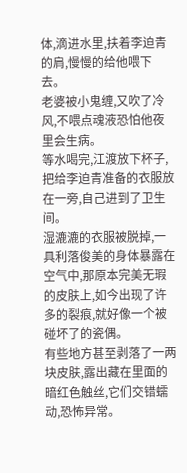体,滴进水里,扶着李迫青的肩,慢慢的给他喂下去。
老婆被小鬼缠,又吹了冷风,不喂点魂液恐怕他夜里会生病。
等水喝完,江渡放下杯子,把给李迫青准备的衣服放在一旁,自己进到了卫生间。
湿漉漉的衣服被脱掉,一具利落俊美的身体暴露在空气中,那原本完美无瑕的皮肤上,如今出现了许多的裂痕,就好像一个被碰坏了的瓷偶。
有些地方甚至剥落了一两块皮肤,露出藏在里面的暗红色触丝,它们交错蠕动,恐怖异常。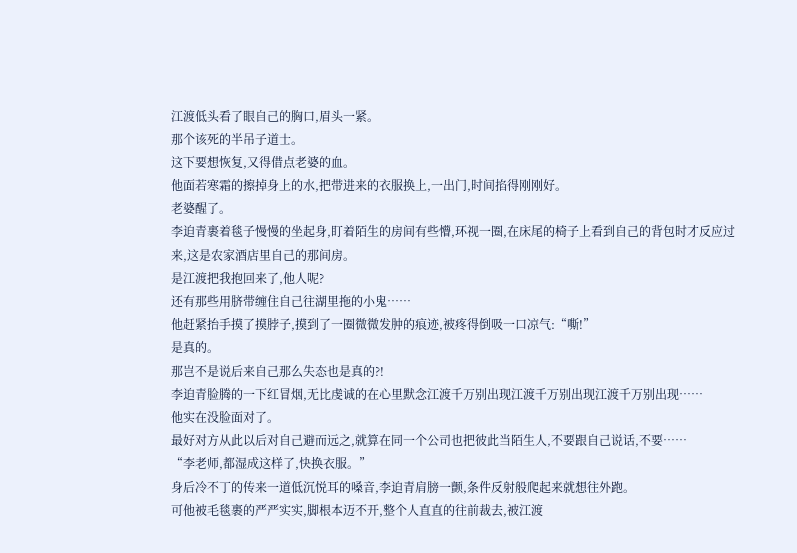江渡低头看了眼自己的胸口,眉头一紧。
那个该死的半吊子道士。
这下要想恢复,又得借点老婆的血。
他面若寒霜的擦掉身上的水,把带进来的衣服换上,一出门,时间掐得刚刚好。
老婆醒了。
李迫青裹着毯子慢慢的坐起身,盯着陌生的房间有些懵,环视一圈,在床尾的椅子上看到自己的背包时才反应过来,这是农家酒店里自己的那间房。
是江渡把我抱回来了,他人呢?
还有那些用脐带缠住自己往湖里拖的小鬼……
他赶紧抬手摸了摸脖子,摸到了一圈微微发肿的痕迹,被疼得倒吸一口凉气:“嘶!”
是真的。
那岂不是说后来自己那么失态也是真的?!
李迫青脸腾的一下红冒烟,无比虔诚的在心里默念江渡千万别出现江渡千万别出现江渡千万别出现……
他实在没脸面对了。
最好对方从此以后对自己避而远之,就算在同一个公司也把彼此当陌生人,不要跟自己说话,不要……
“李老师,都湿成这样了,快换衣服。”
身后冷不丁的传来一道低沉悦耳的嗓音,李迫青肩膀一颤,条件反射般爬起来就想往外跑。
可他被毛毯裹的严严实实,脚根本迈不开,整个人直直的往前裁去,被江渡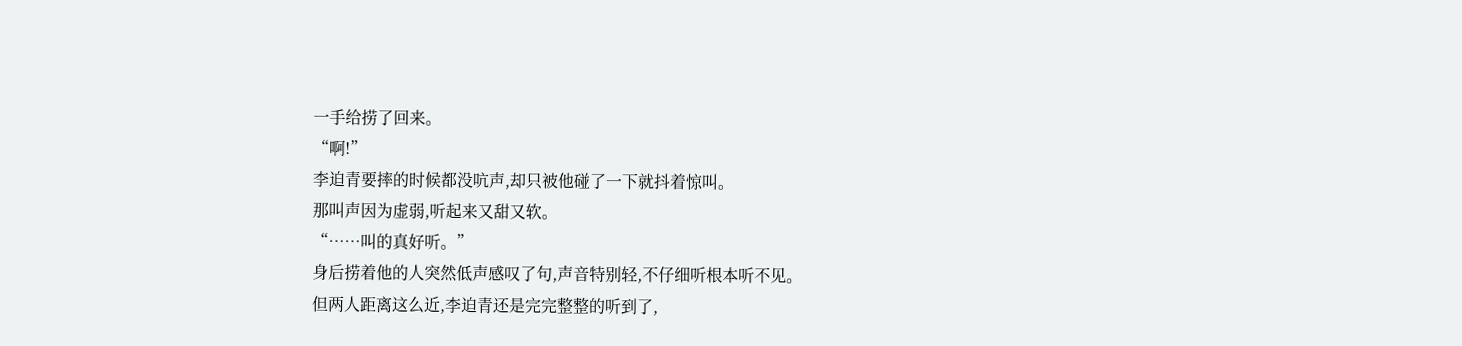一手给捞了回来。
“啊!”
李迫青要摔的时候都没吭声,却只被他碰了一下就抖着惊叫。
那叫声因为虚弱,听起来又甜又软。
“……叫的真好听。”
身后捞着他的人突然低声感叹了句,声音特别轻,不仔细听根本听不见。
但两人距离这么近,李迫青还是完完整整的听到了,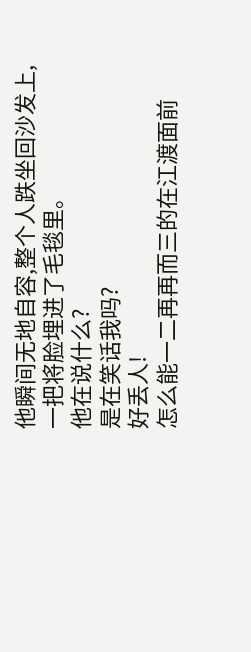他瞬间无地自容,整个人跌坐回沙发上,一把将脸埋进了毛毯里。
他在说什么?
是在笑话我吗?
好丢人!
怎么能一二再再而三的在江渡面前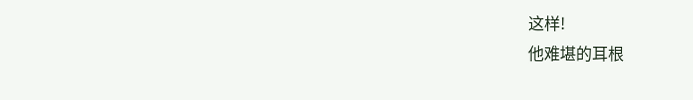这样!
他难堪的耳根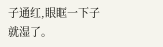子通红,眼眶一下子就湿了。